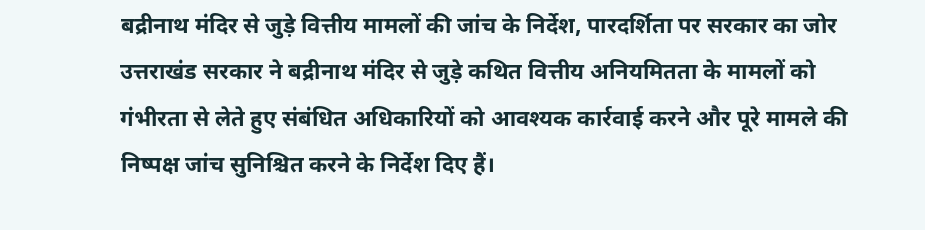बद्रीनाथ मंदिर से जुड़े वित्तीय मामलों की जांच के निर्देश, पारदर्शिता पर सरकार का जोर
उत्तराखंड सरकार ने बद्रीनाथ मंदिर से जुड़े कथित वित्तीय अनियमितता के मामलों को गंभीरता से लेते हुए संबंधित अधिकारियों को आवश्यक कार्रवाई करने और पूरे मामले की निष्पक्ष जांच सुनिश्चित करने के निर्देश दिए हैं।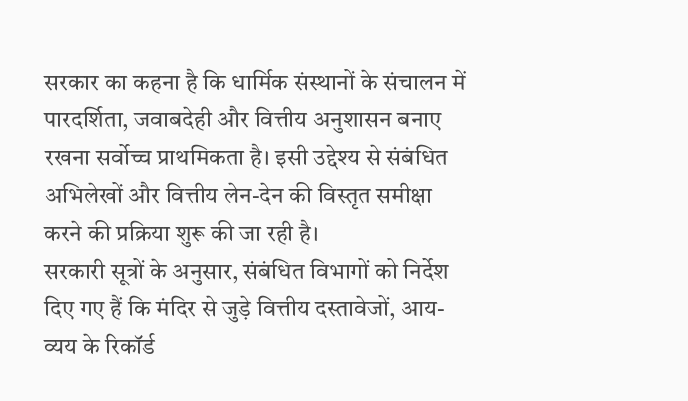सरकार का कहना है कि धार्मिक संस्थानों के संचालन में पारदर्शिता, जवाबदेही और वित्तीय अनुशासन बनाए रखना सर्वोच्च प्राथमिकता है। इसी उद्देश्य से संबंधित अभिलेखों और वित्तीय लेन-देन की विस्तृत समीक्षा करने की प्रक्रिया शुरू की जा रही है।
सरकारी सूत्रों के अनुसार, संबंधित विभागों को निर्देश दिए गए हैं कि मंदिर से जुड़े वित्तीय दस्तावेजों, आय-व्यय के रिकॉर्ड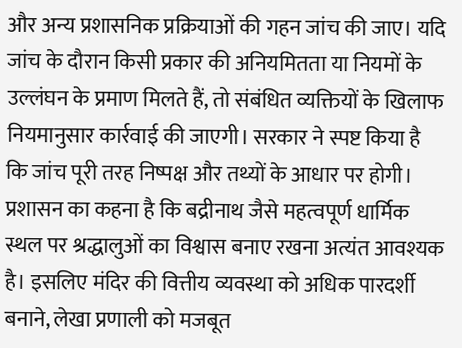और अन्य प्रशासनिक प्रक्रियाओं की गहन जांच की जाए। यदि जांच के दौरान किसी प्रकार की अनियमितता या नियमों के उल्लंघन के प्रमाण मिलते हैं, तो संबंधित व्यक्तियों के खिलाफ नियमानुसार कार्रवाई की जाएगी। सरकार ने स्पष्ट किया है कि जांच पूरी तरह निष्पक्ष और तथ्यों के आधार पर होगी।
प्रशासन का कहना है कि बद्रीनाथ जैसे महत्वपूर्ण धार्मिक स्थल पर श्रद्धालुओं का विश्वास बनाए रखना अत्यंत आवश्यक है। इसलिए मंदिर की वित्तीय व्यवस्था को अधिक पारदर्शी बनाने, लेखा प्रणाली को मजबूत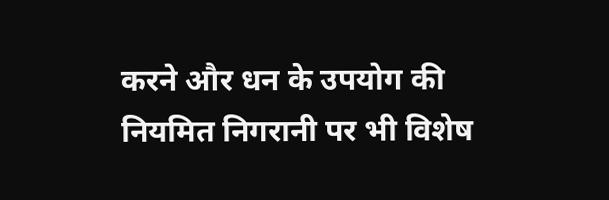करने और धन के उपयोग की नियमित निगरानी पर भी विशेष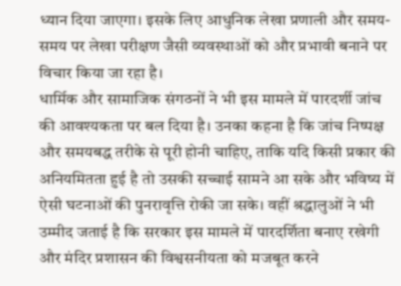ध्यान दिया जाएगा। इसके लिए आधुनिक लेखा प्रणाली और समय-समय पर लेखा परीक्षण जैसी व्यवस्थाओं को और प्रभावी बनाने पर विचार किया जा रहा है।
धार्मिक और सामाजिक संगठनों ने भी इस मामले में पारदर्शी जांच की आवश्यकता पर बल दिया है। उनका कहना है कि जांच निष्पक्ष और समयबद्ध तरीके से पूरी होनी चाहिए, ताकि यदि किसी प्रकार की अनियमितता हुई है तो उसकी सच्चाई सामने आ सके और भविष्य में ऐसी घटनाओं की पुनरावृत्ति रोकी जा सके। वहीं श्रद्धालुओं ने भी उम्मीद जताई है कि सरकार इस मामले में पारदर्शिता बनाए रखेगी और मंदिर प्रशासन की विश्वसनीयता को मजबूत करने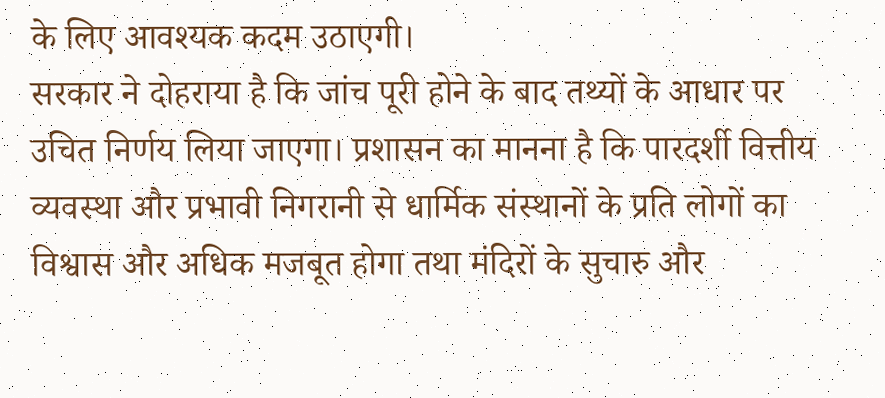के लिए आवश्यक कदम उठाएगी।
सरकार ने दोहराया है कि जांच पूरी होने के बाद तथ्यों के आधार पर उचित निर्णय लिया जाएगा। प्रशासन का मानना है कि पारदर्शी वित्तीय व्यवस्था और प्रभावी निगरानी से धार्मिक संस्थानों के प्रति लोगों का विश्वास और अधिक मजबूत होगा तथा मंदिरों के सुचारु और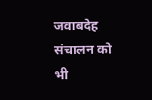जवाबदेह संचालन को भी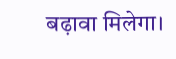बढ़ावा मिलेगा।